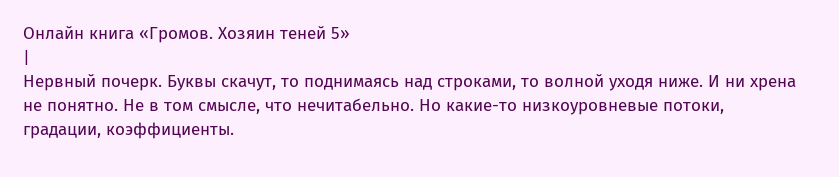Онлайн книга «Громов. Хозяин теней 5»
|
Нервный почерк. Буквы скачут, то поднимаясь над строками, то волной уходя ниже. И ни хрена не понятно. Не в том смысле, что нечитабельно. Но какие-то низкоуровневые потоки, градации, коэффициенты.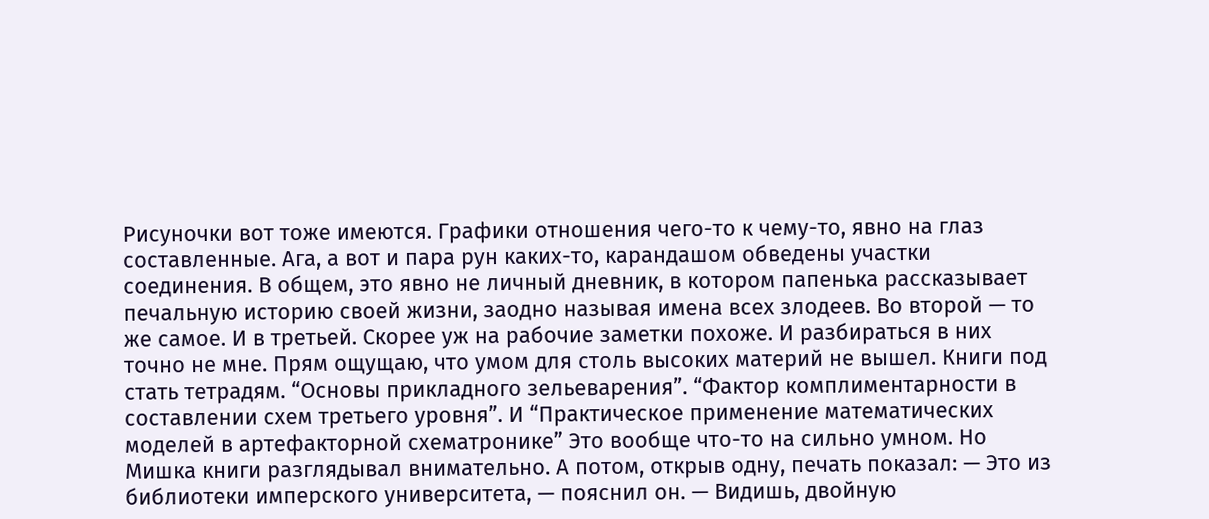Рисуночки вот тоже имеются. Графики отношения чего-то к чему-то, явно на глаз составленные. Ага, а вот и пара рун каких-то, карандашом обведены участки соединения. В общем, это явно не личный дневник, в котором папенька рассказывает печальную историю своей жизни, заодно называя имена всех злодеев. Во второй — то же самое. И в третьей. Скорее уж на рабочие заметки похоже. И разбираться в них точно не мне. Прям ощущаю, что умом для столь высоких материй не вышел. Книги под стать тетрадям. “Основы прикладного зельеварения”. “Фактор комплиментарности в составлении схем третьего уровня”. И “Практическое применение математических моделей в артефакторной схематронике” Это вообще что-то на сильно умном. Но Мишка книги разглядывал внимательно. А потом, открыв одну, печать показал: — Это из библиотеки имперского университета, — пояснил он. — Видишь, двойную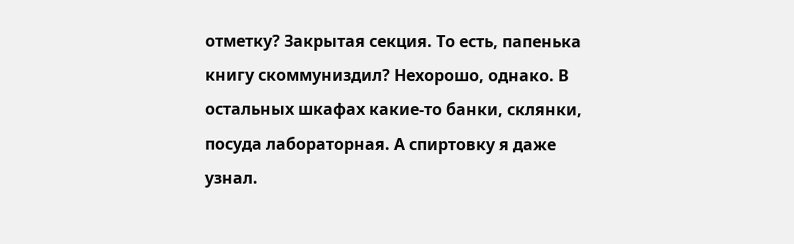отметку? Закрытая секция. То есть, папенька книгу скоммуниздил? Нехорошо, однако. В остальных шкафах какие-то банки, склянки, посуда лабораторная. А спиртовку я даже узнал.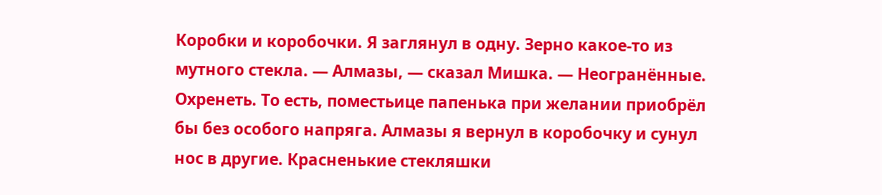Коробки и коробочки. Я заглянул в одну. Зерно какое-то из мутного стекла. — Алмазы, — сказал Мишка. — Неогранённые. Охренеть. То есть, поместьице папенька при желании приобрёл бы без особого напряга. Алмазы я вернул в коробочку и сунул нос в другие. Красненькие стекляшки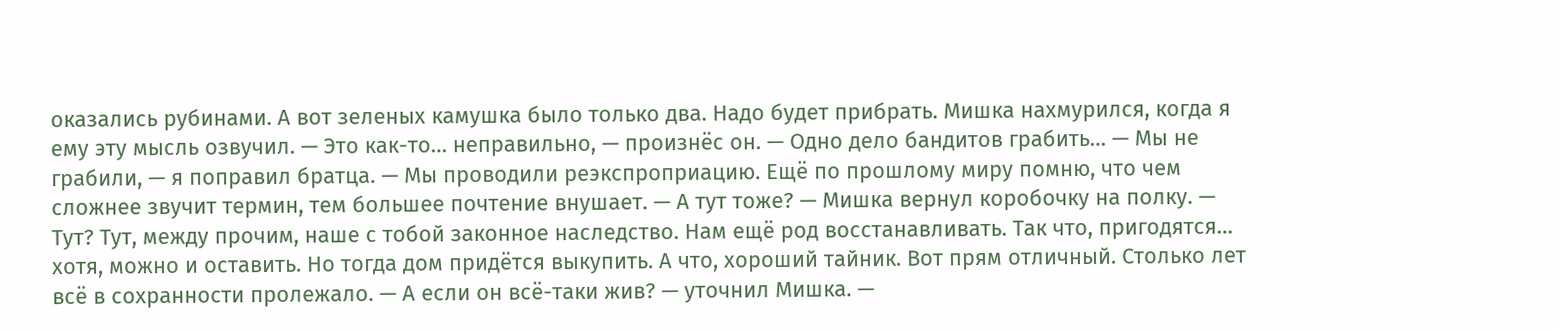оказались рубинами. А вот зеленых камушка было только два. Надо будет прибрать. Мишка нахмурился, когда я ему эту мысль озвучил. — Это как-то… неправильно, — произнёс он. — Одно дело бандитов грабить… — Мы не грабили, — я поправил братца. — Мы проводили реэкспроприацию. Ещё по прошлому миру помню, что чем сложнее звучит термин, тем большее почтение внушает. — А тут тоже? — Мишка вернул коробочку на полку. — Тут? Тут, между прочим, наше с тобой законное наследство. Нам ещё род восстанавливать. Так что, пригодятся… хотя, можно и оставить. Но тогда дом придётся выкупить. А что, хороший тайник. Вот прям отличный. Столько лет всё в сохранности пролежало. — А если он всё-таки жив? — уточнил Мишка. —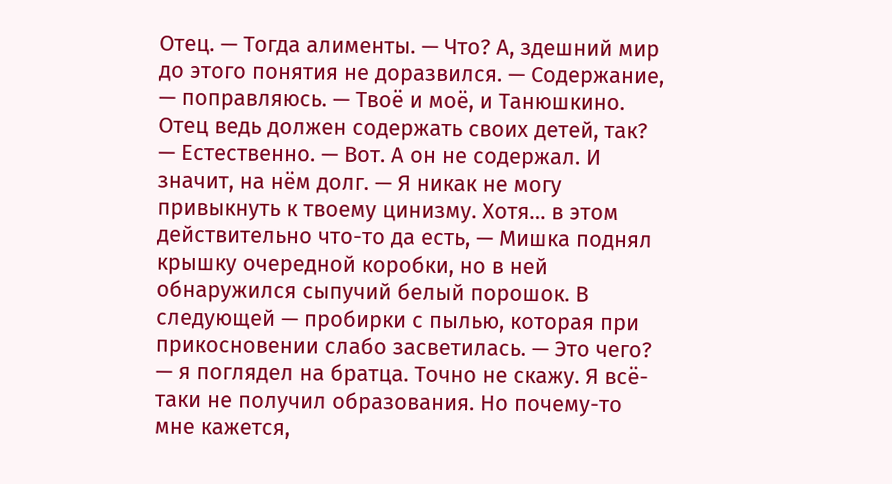Отец. — Тогда алименты. — Что? А, здешний мир до этого понятия не доразвился. — Содержание, — поправляюсь. — Твоё и моё, и Танюшкино. Отец ведь должен содержать своих детей, так? — Естественно. — Вот. А он не содержал. И значит, на нём долг. — Я никак не могу привыкнуть к твоему цинизму. Хотя… в этом действительно что-то да есть, — Мишка поднял крышку очередной коробки, но в ней обнаружился сыпучий белый порошок. В следующей — пробирки с пылью, которая при прикосновении слабо засветилась. — Это чего? — я поглядел на братца. Точно не скажу. Я всё-таки не получил образования. Но почему-то мне кажется,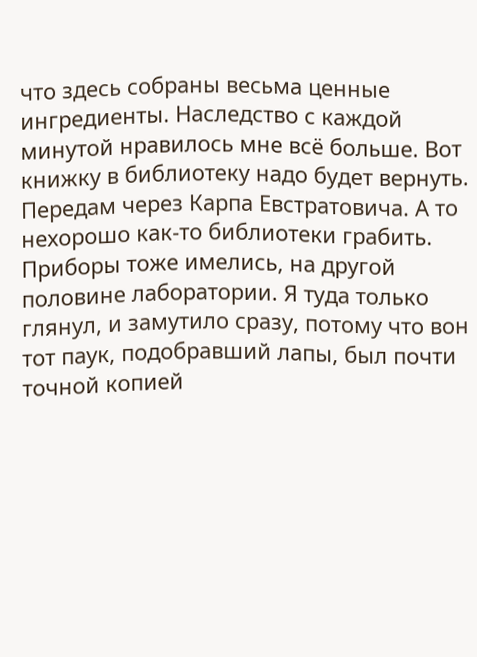что здесь собраны весьма ценные ингредиенты. Наследство с каждой минутой нравилось мне всё больше. Вот книжку в библиотеку надо будет вернуть. Передам через Карпа Евстратовича. А то нехорошо как-то библиотеки грабить. Приборы тоже имелись, на другой половине лаборатории. Я туда только глянул, и замутило сразу, потому что вон тот паук, подобравший лапы, был почти точной копией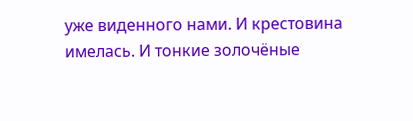уже виденного нами. И крестовина имелась. И тонкие золочёные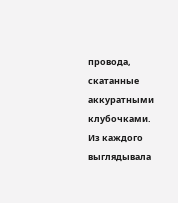провода, скатанные аккуратными клубочками. Из каждого выглядывала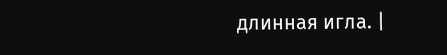длинная игла. |